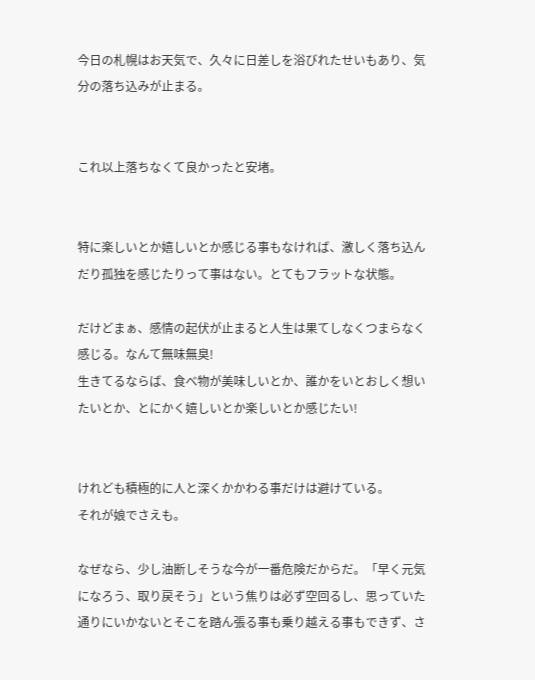今日の札幌はお天気で、久々に日差しを浴びれたせいもあり、気分の落ち込みが止まる。


これ以上落ちなくて良かったと安堵。


特に楽しいとか嬉しいとか感じる事もなければ、激しく落ち込んだり孤独を感じたりって事はない。とてもフラットな状態。

だけどまぁ、感情の起伏が止まると人生は果てしなくつまらなく感じる。なんて無味無臭!
生きてるならば、食べ物が美味しいとか、誰かをいとおしく想いたいとか、とにかく嬉しいとか楽しいとか感じたい!


けれども積極的に人と深くかかわる事だけは避けている。
それが娘でさえも。

なぜなら、少し油断しそうな今が一番危険だからだ。「早く元気になろう、取り戻そう」という焦りは必ず空回るし、思っていた通りにいかないとそこを踏ん張る事も乗り越える事もできず、さ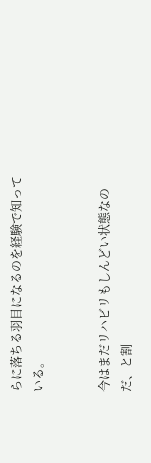らに落ちる羽目になるのを経験で知っている。


今はまだリハビリもしんどい状態なのだ、と割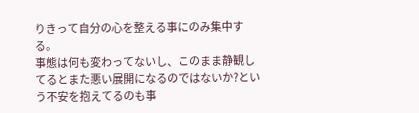りきって自分の心を整える事にのみ集中する。
事態は何も変わってないし、このまま静観してるとまた悪い展開になるのではないか?という不安を抱えてるのも事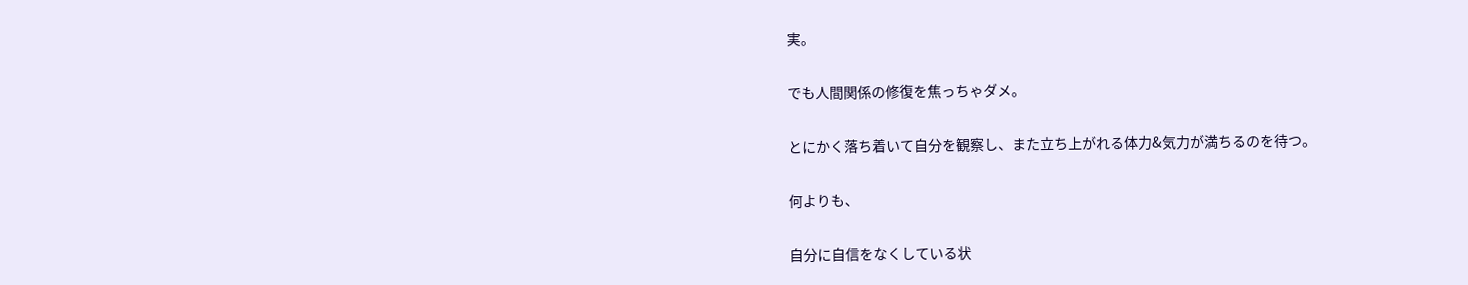実。


でも人間関係の修復を焦っちゃダメ。


とにかく落ち着いて自分を観察し、また立ち上がれる体力&気力が満ちるのを待つ。


何よりも、


自分に自信をなくしている状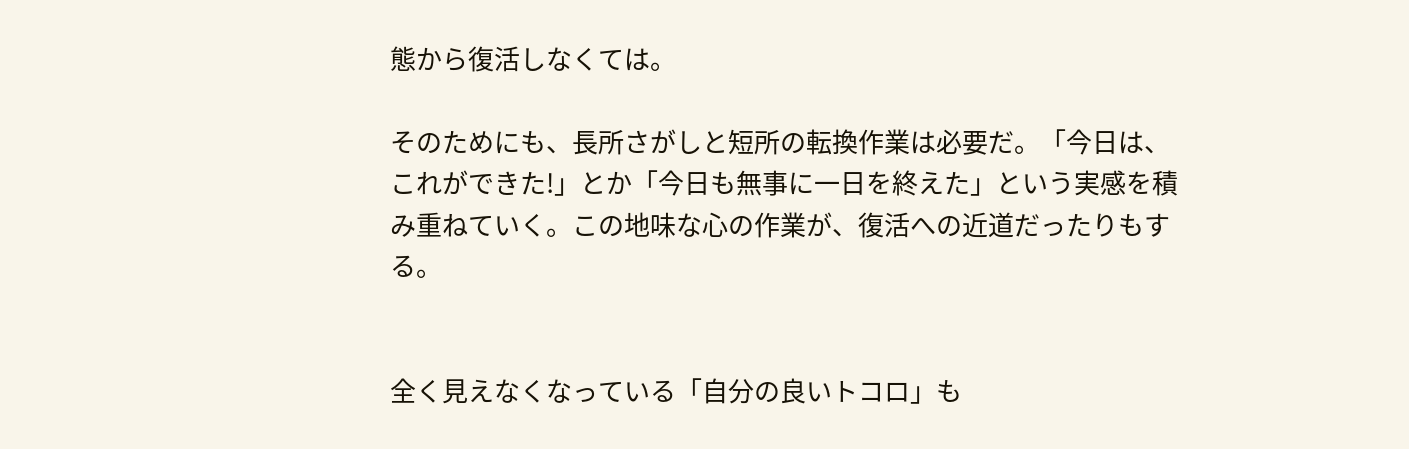態から復活しなくては。

そのためにも、長所さがしと短所の転換作業は必要だ。「今日は、これができた!」とか「今日も無事に一日を終えた」という実感を積み重ねていく。この地味な心の作業が、復活への近道だったりもする。


全く見えなくなっている「自分の良いトコロ」も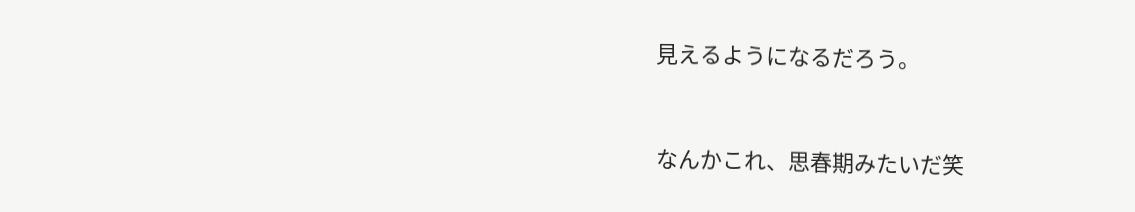見えるようになるだろう。


なんかこれ、思春期みたいだ笑